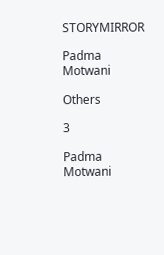STORYMIRROR

Padma Motwani

Others

3

Padma Motwani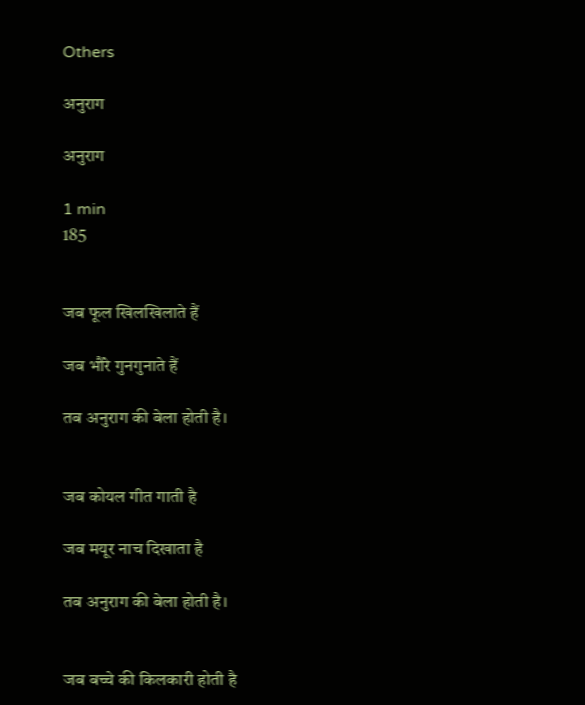Others

अनुराग

अनुराग

1 min
185


जब फूल खिलखिलाते हैं

जब भौंरे गुनगुनाते हैं

तब अनुराग की बेला होती है।


जब कोयल गीत गाती है

जब मयूर नाच दिखाता है

तब अनुराग की बेला होती है।


जब बच्चे की किलकारी होती है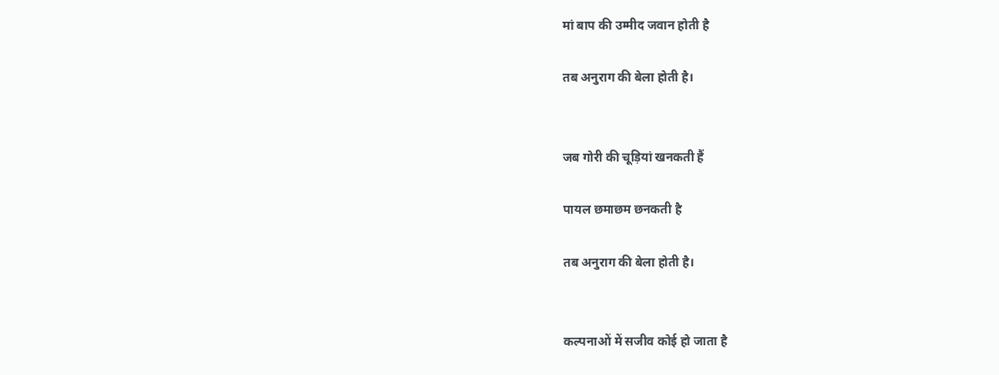मां बाप की उम्मीद जवान होती है

तब अनुराग की बेला होती है।


जब गोरी की चूड़ियां खनकती हैं

पायल छमाछम छनकती है

तब अनुराग की बेला होती है।


कल्पनाओं में सजीव कोई हो जाता है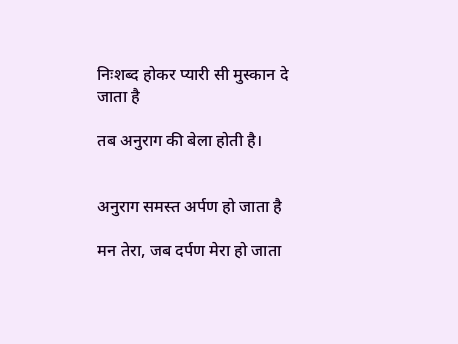निःशब्द होकर प्यारी सी मुस्कान दे जाता है

तब अनुराग की बेला होती है।


अनुराग समस्त अर्पण हो जाता है

मन तेरा, जब दर्पण मेरा हो जाता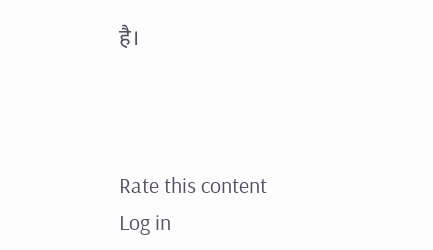है।



Rate this content
Log in